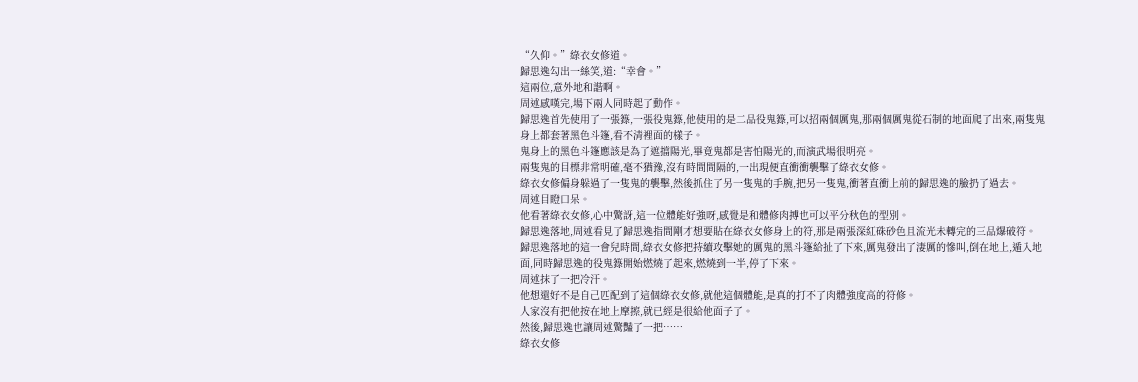“久仰。”綠衣女修道。
歸思逸勾出一絲笑,道:“幸會。”
這兩位,意外地和諧啊。
周述感嘆完,場下兩人同時起了動作。
歸思逸首先使用了一張籙,一張役鬼籙,他使用的是二品役鬼籙,可以招兩個厲鬼,那兩個厲鬼從石制的地面爬了出來,兩隻鬼身上都套著黑色斗篷,看不清裡面的樣子。
鬼身上的黑色斗篷應該是為了遮擋陽光,畢竟鬼都是害怕陽光的,而演武場很明亮。
兩隻鬼的目標非常明確,毫不猶豫,沒有時間間隔的,一出現便直衝衝襲擊了綠衣女修。
綠衣女修偏身躲過了一隻鬼的襲擊,然後抓住了另一隻鬼的手腕,把另一隻鬼,衝著直衝上前的歸思逸的臉扔了過去。
周述目瞪口呆。
他看著綠衣女修,心中驚訝,這一位體能好強呀,感覺是和體修肉搏也可以平分秋色的型別。
歸思逸落地,周述看見了歸思逸指間剛才想要貼在綠衣女修身上的符,那是兩張深紅硃砂色且流光未轉完的三品爆破符。
歸思逸落地的這一會兒時間,綠衣女修把持續攻擊她的厲鬼的黑斗篷給扯了下來,厲鬼發出了淒厲的慘叫,倒在地上,遁入地面,同時歸思逸的役鬼籙開始燃燒了起來,燃燒到一半,停了下來。
周述抹了一把冷汗。
他想還好不是自己匹配到了這個綠衣女修,就他這個體能,是真的打不了肉體強度高的符修。
人家沒有把他按在地上摩擦,就已經是很給他面子了。
然後,歸思逸也讓周述驚豔了一把……
綠衣女修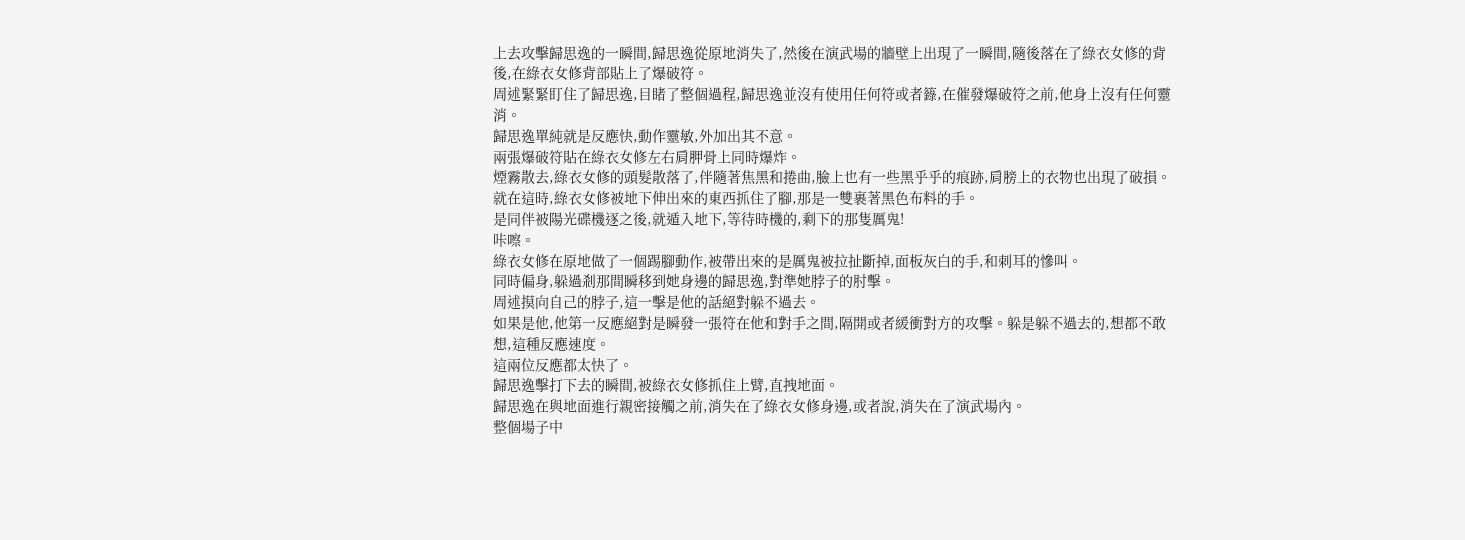上去攻擊歸思逸的一瞬間,歸思逸從原地消失了,然後在演武場的牆壁上出現了一瞬間,隨後落在了綠衣女修的背後,在綠衣女修背部貼上了爆破符。
周述緊緊盯住了歸思逸,目睹了整個過程,歸思逸並沒有使用任何符或者籙,在催發爆破符之前,他身上沒有任何靈消。
歸思逸單純就是反應快,動作靈敏,外加出其不意。
兩張爆破符貼在綠衣女修左右肩胛骨上同時爆炸。
煙霧散去,綠衣女修的頭髮散落了,伴隨著焦黑和捲曲,臉上也有一些黑乎乎的痕跡,肩膀上的衣物也出現了破損。
就在這時,綠衣女修被地下伸出來的東西抓住了腳,那是一雙裹著黑色布料的手。
是同伴被陽光碟機逐之後,就遁入地下,等待時機的,剩下的那隻厲鬼!
咔嚓。
綠衣女修在原地做了一個踢腳動作,被帶出來的是厲鬼被拉扯斷掉,面板灰白的手,和刺耳的慘叫。
同時偏身,躲過剎那間瞬移到她身邊的歸思逸,對準她脖子的肘擊。
周述摸向自己的脖子,這一擊是他的話絕對躲不過去。
如果是他,他第一反應絕對是瞬發一張符在他和對手之間,隔開或者緩衝對方的攻擊。躲是躲不過去的,想都不敢想,這種反應速度。
這兩位反應都太快了。
歸思逸擊打下去的瞬間,被綠衣女修抓住上臂,直拽地面。
歸思逸在與地面進行親密接觸之前,消失在了綠衣女修身邊,或者說,消失在了演武場內。
整個場子中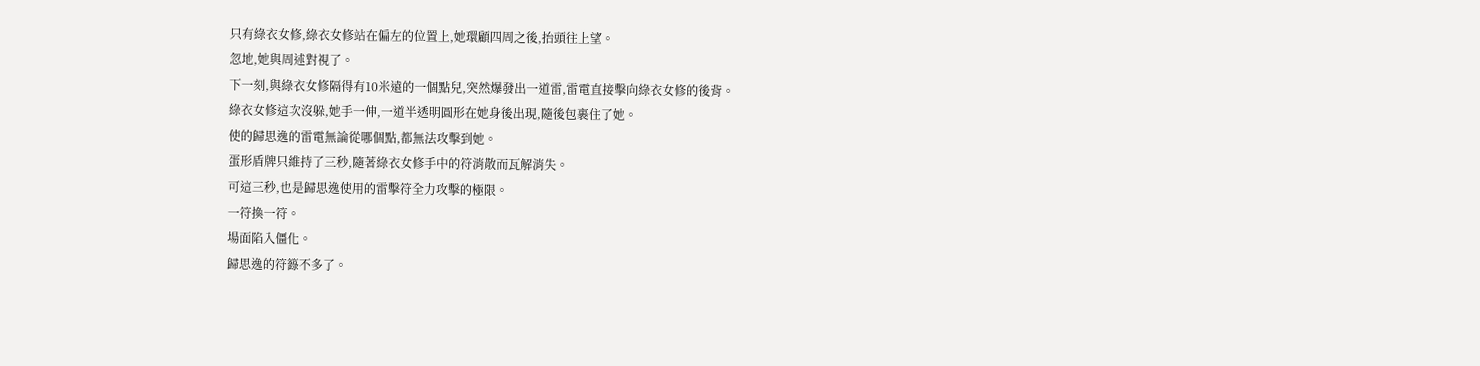只有綠衣女修,綠衣女修站在偏左的位置上,她環顧四周之後,抬頭往上望。
忽地,她與周述對視了。
下一刻,與綠衣女修隔得有10米遠的一個點兒,突然爆發出一道雷,雷電直接擊向綠衣女修的後背。
綠衣女修這次沒躲,她手一伸,一道半透明圓形在她身後出現,隨後包裹住了她。
使的歸思逸的雷電無論從哪個點,都無法攻擊到她。
蛋形盾牌只維持了三秒,隨著綠衣女修手中的符消散而瓦解消失。
可這三秒,也是歸思逸使用的雷擊符全力攻擊的極限。
一符換一符。
場面陷入僵化。
歸思逸的符籙不多了。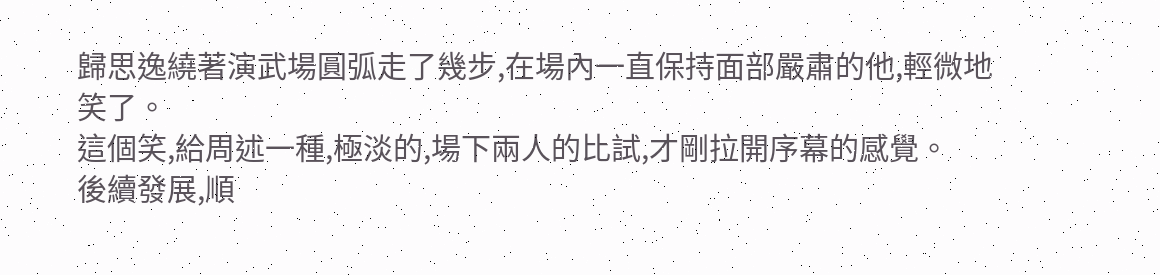歸思逸繞著演武場圓弧走了幾步,在場內一直保持面部嚴肅的他,輕微地笑了。
這個笑,給周述一種,極淡的,場下兩人的比試,才剛拉開序幕的感覺。
後續發展,順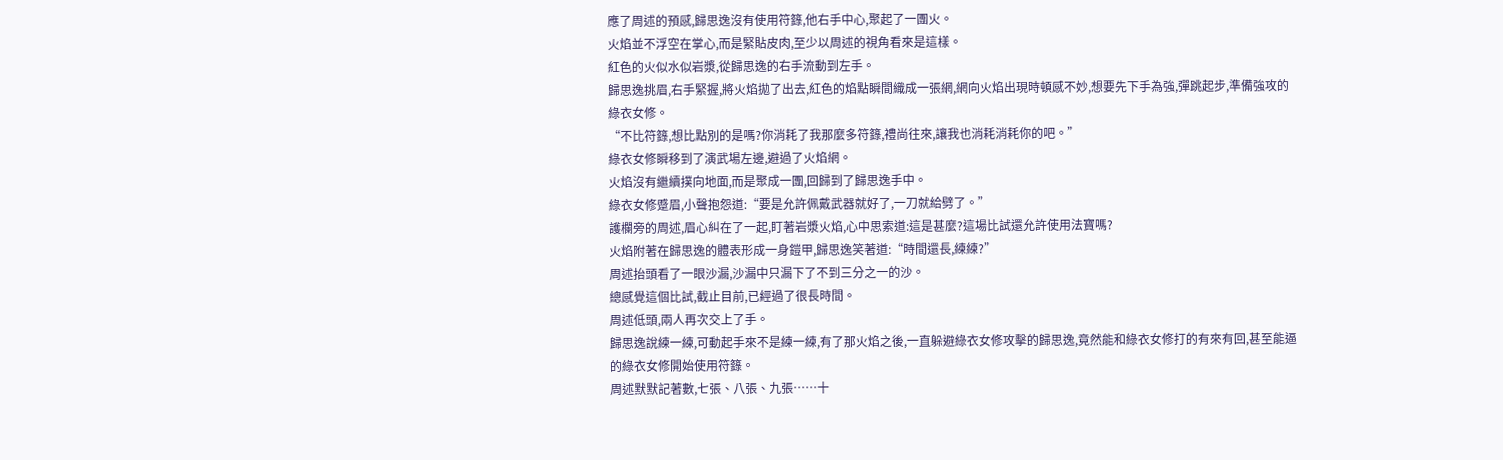應了周述的預感,歸思逸沒有使用符籙,他右手中心,聚起了一團火。
火焰並不浮空在掌心,而是緊貼皮肉,至少以周述的視角看來是這樣。
紅色的火似水似岩漿,從歸思逸的右手流動到左手。
歸思逸挑眉,右手緊握,將火焰拋了出去,紅色的焰點瞬間織成一張網,網向火焰出現時頓感不妙,想要先下手為強,彈跳起步,準備強攻的綠衣女修。
“不比符籙,想比點別的是嗎?你消耗了我那麼多符籙,禮尚往來,讓我也消耗消耗你的吧。”
綠衣女修瞬移到了演武場左邊,避過了火焰網。
火焰沒有繼續撲向地面,而是聚成一團,回歸到了歸思逸手中。
綠衣女修蹙眉,小聲抱怨道:“要是允許佩戴武器就好了,一刀就給劈了。”
護欄旁的周述,眉心糾在了一起,盯著岩漿火焰,心中思索道:這是甚麼?這場比試還允許使用法寶嗎?
火焰附著在歸思逸的體表形成一身鎧甲,歸思逸笑著道:“時間還長,練練?”
周述抬頭看了一眼沙漏,沙漏中只漏下了不到三分之一的沙。
總感覺這個比試,截止目前,已經過了很長時間。
周述低頭,兩人再次交上了手。
歸思逸說練一練,可動起手來不是練一練,有了那火焰之後,一直躲避綠衣女修攻擊的歸思逸,竟然能和綠衣女修打的有來有回,甚至能逼的綠衣女修開始使用符籙。
周述默默記著數,七張、八張、九張……十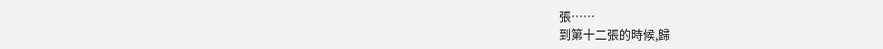張……
到第十二張的時候,歸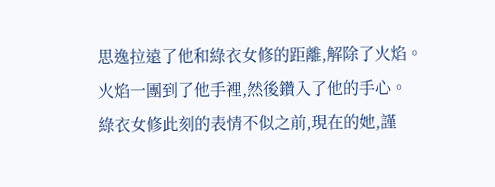思逸拉遠了他和綠衣女修的距離,解除了火焰。
火焰一團到了他手裡,然後鑽入了他的手心。
綠衣女修此刻的表情不似之前,現在的她,謹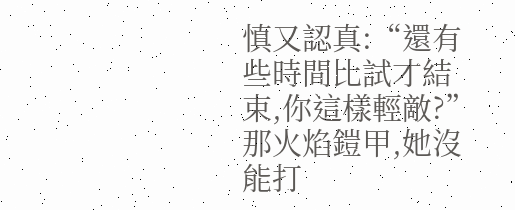慎又認真:“還有些時間比試才結束,你這樣輕敵?”
那火焰鎧甲,她沒能打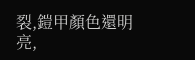裂,鎧甲顏色還明亮,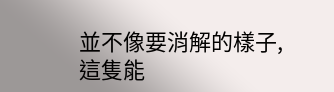並不像要消解的樣子,這隻能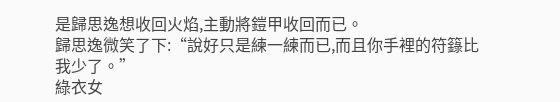是歸思逸想收回火焰,主動將鎧甲收回而已。
歸思逸微笑了下:“說好只是練一練而已,而且你手裡的符籙比我少了。”
綠衣女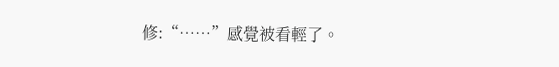修:“……”感覺被看輕了。